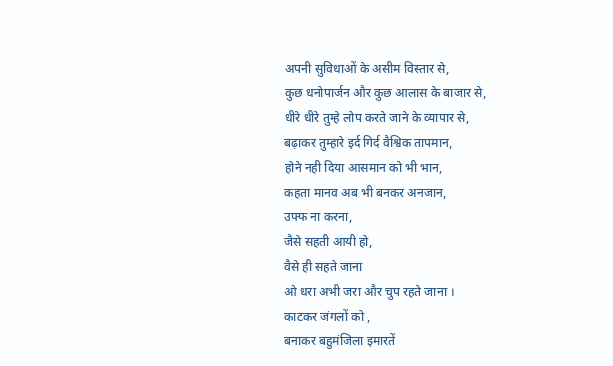अपनी सुविधाओं के असीम विस्तार से,
कुछ धनोपार्जन और कुछ आलास के बाजार से,
धीरे धीरे तुम्हे लोप करते जाने के व्यापार से,
बढ़ाकर तुम्हारे इर्द गिर्द वैश्विक तापमान,
होने नही दिया आसमान को भी भान,
कहता मानव अब भी बनकर अनजान,
उफ्फ ना करना,
जैसे सहती आयी हो,
वैसे ही सहते जाना
ओ धरा अभी जरा और चुप रहते जाना ।
काटकर जंगलों को ,
बनाकर बहुमंजिला इमारतें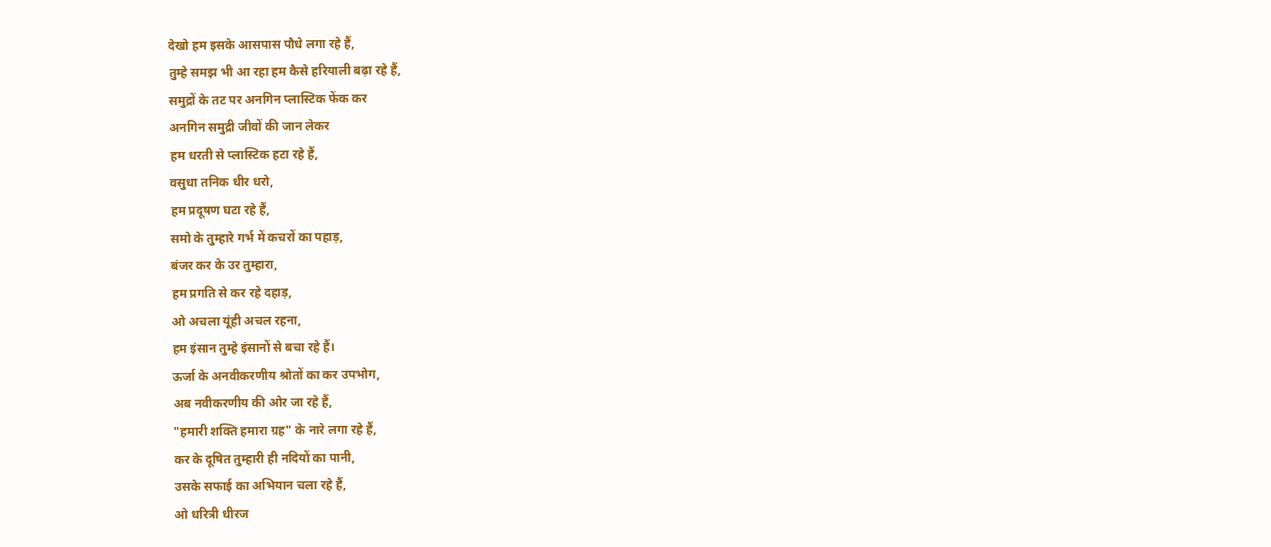देखो हम इसके आसपास पौधे लगा रहे हैं,
तुम्हे समझ भी आ रहा हम कैसे हरियाली बढ़ा रहे हैं,
समुद्रों के तट पर अनगिन प्लास्टिक फेंक कर
अनगिन समुद्री जीवों की जान लेकर
हम धरती से प्लास्टिक हटा रहे हैं,
वसुधा तनिक धीर धरो,
हम प्रदूषण घटा रहे हैं,
समो के तुम्हारे गर्भ में कचरों का पहाड़,
बंजर कर के उर तुम्हारा,
हम प्रगति से कर रहे दहाड़,
ओ अचला यूंही अचल रहना,
हम इंसान तुम्हे इंसानों से बचा रहे हैं।
ऊर्जा के अनवीकरणीय श्रोतों का कर उपभोग,
अब नवीकरणीय की ओर जा रहे हैं,
"हमारी शक्ति हमारा ग्रह" के नारे लगा रहे हैं,
कर के दूषित तुम्हारी ही नदियों का पानी,
उसके सफाई का अभियान चला रहे हैं,
ओ धरित्री धीरज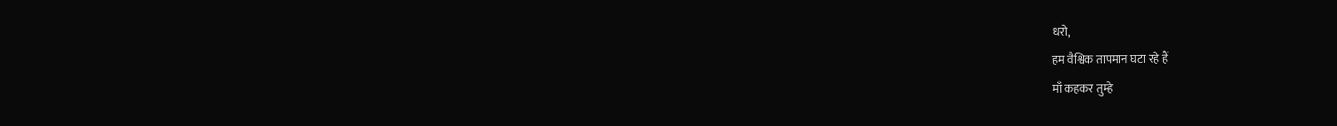धरो,
हम वैश्विक तापमान घटा रहे हैं
माँ कहकर तुम्हे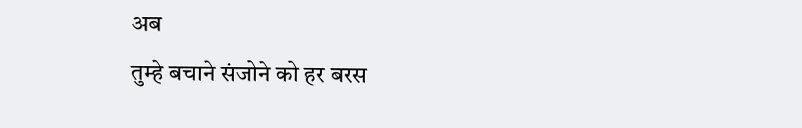अब
तुम्हे बचाने संजोने को हर बरस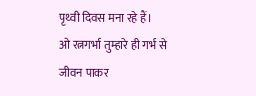पृथ्वी दिवस मना रहे हैं।
ओ रत्नगर्भा तुम्हारे ही गर्भ से जीवन पाकर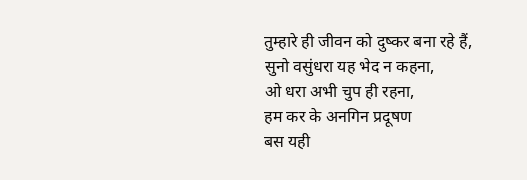तुम्हारे ही जीवन को दुष्कर बना रहे हैं,
सुनो वसुंधरा यह भेद न कहना,
ओ धरा अभी चुप ही रहना,
हम कर के अनगिन प्रदूषण
बस यही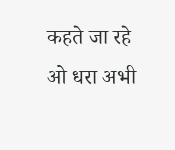कहते जा रहे
ओ धरा अभी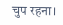चुप रहना।